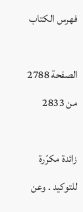فهرس الكتاب

الصفحة 2788 من 2833

زائدة مكرّرة للتوكيد . وعن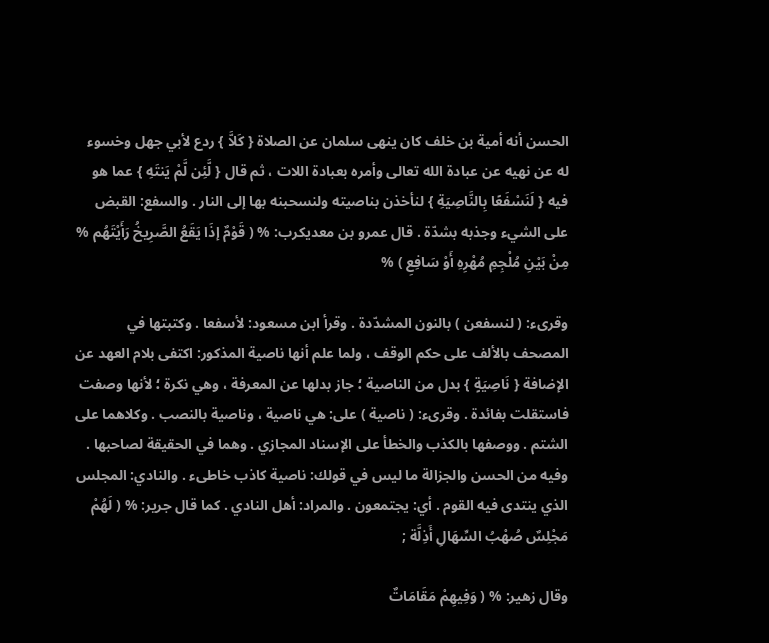الحسن أنه أمية بن خلف كان ينهى سلمان عن الصلاة { كَلاَّ } ردع لأبي جهل وخسوء له عن نهيه عن عبادة الله تعالى وأمره بعبادة اللات ، ثم قال { لَّئِن لَّمْ يَنتَهِ } عما هو فيه { لَنَسْفَعًا بِالنَّاصِيَةِ } لنأخذن بناصيته ولنسحبنه بها إلى النار . والسفع: القبض على الشيء وجذبه بشدّة . قال عمرو بن معديكرب: % ( قَوْمٌ إذَا يَقَعُ الصَّرِيخُ رَأَيْتَهُم % مِنْ بَيْنِ مُلْجِمِ مُهْرِهِ أَوْ سَافِعِ ) %

وقرىء: ( لنسفعن ) بالنون المشدّدة . وقرأ ابن مسعود: لأسفعا . وكتبتها في المصحف بالألف على حكم الوقف ، ولما علم أنها ناصية المذكور: اكتفى بلام العهد عن الإضافة { نَاصِيَةٍ } بدل من الناصية ؛ جاز بدلها عن المعرفة ، وهي نكرة ؛ لأنها وصفت فاستقلت بفائدة . وقرىء: ( ناصية ) على: هي ناصية ، وناصية بالنصب . وكلاهما على الشتم . ووصفها بالكذب والخطأ على الإسناد المجازي . وهما في الحقيقة لصاحبها . وفيه من الحسن والجزالة ما ليس في قولك: ناصية كاذب خاطىء . والنادي: المجلس الذي ينتدى فيه القوم . أي: يجتمعون . والمراد: أهل النادي . كما قال جرير: % ( لَهُمْ مَجْلِسٌ صُهْبُ السِّهَالِ أَذِلَّة ;

وقال زهير: % ( وَفِيهِمْ مَقَامَاتٌ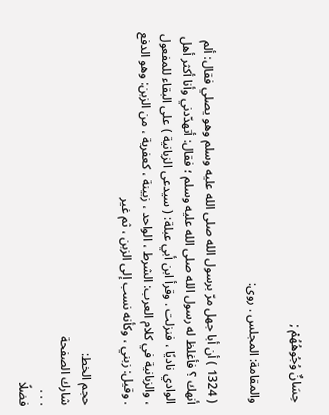حِسَانٌ وُجُوهُهُمْ ;

والمقامة: المجلس . روى:

( 1324 ) أن أبا جهل مرّ برسول الله صلى الله عليه وسلم وهو يصلي فقال: ألم أنهك ؟ فأغلظ له رسول الله صلى الله عليه وسلم ؛ فقال: أتهدّدني وأنا أكثر أهل الوادي ناديًا ، فنزلت . وقرأ ابن أبي عبلة: ( سيدعى الزبانية ) على البقاء للمفعول ، والزبانية في كلام العرب: الشرط ، الواحد ، زبينة ، كعفرية ، من الزبن: وهو الدفع . وقيل: زبني ، وكأنه نسب إلى الزبن ، ثم غير

حجم الخط:
شارك الصفحة
. . .
فضلًا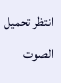انتظر تحميل الصوت